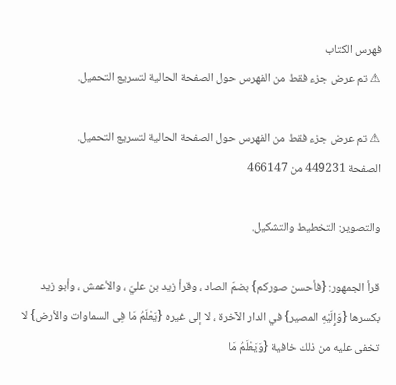فهرس الكتاب
⚠ تم عرض جزء فقط من الفهرس حول الصفحة الحالية لتسريع التحميل.

⚠ تم عرض جزء فقط من الفهرس حول الصفحة الحالية لتسريع التحميل.
الصفحة 449231 من 466147

والتصوير: التخطيط والتشكيل.

قرأ الجمهور: {فأحسن صوركم} بضمّ الصاد ، وقرأ زيد بن عليّ ، والأعمش ، وأبو زيد بكسرها {وَإِلَيْهِ المصير} في الدار الآخرة ، لا إلى غيره {يَعْلَمُ مَا فِى السماوات والأرض} لا تخفى عليه من ذلك خافية {وَيَعْلَمُ مَا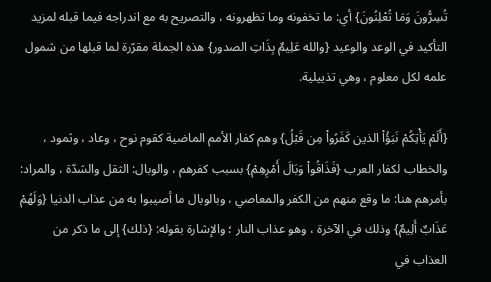تُسِرُّونَ وَمَا تُعْلِنُونَ} أي: ما تخفونه وما تظهرونه ، والتصريح به مع اندراجه فيما قبله لمزيد التأكيد في الوعد والوعيد {والله عَلِيمٌ بِذَاتِ الصدور} هذه الجملة مقرّرة لما قبلها من شمول علمه لكل معلوم ، وهي تذييلية.

{أَلَمْ يَأْتِكُمْ نَبَؤُاْ الذين كَفَرُواْ مِن قَبْلُ} وهم كفار الأمم الماضية كقوم نوح ، وعاد ، وثمود ، والخطاب لكفار العرب {فَذَاقُواْ وَبَالَ أَمْرِهِمْ} بسبب كفرهم ، والوبال: الثقل والشدّة ، والمراد: بأمرهم هنا: ما وقع منهم من الكفر والمعاصي ، وبالوبال ما أصيبوا به من عذاب الدنيا {وَلَهُمْ عَذَابٌ أَلِيمٌ} وذلك في الآخرة ، وهو عذاب النار ؛ والإشارة بقوله: {ذلك} إلى ما ذكر من العذاب في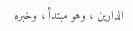الدارين ، وهو مبتدأ ، وخبره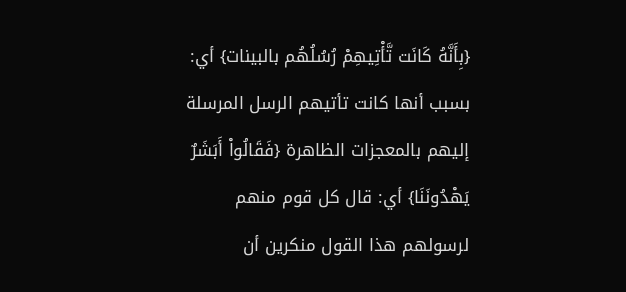{بِأَنَّهُ كَانَت تَّأْتِيهِمْ رُسُلُهُم بالبينات} أي: بسبب أنها كانت تأتيهم الرسل المرسلة إليهم بالمعجزات الظاهرة {فَقَالُواْ أَبَشَرٌ يَهْدُونَنَا} أي: قال كل قوم منهم لرسولهم هذا القول منكرين أن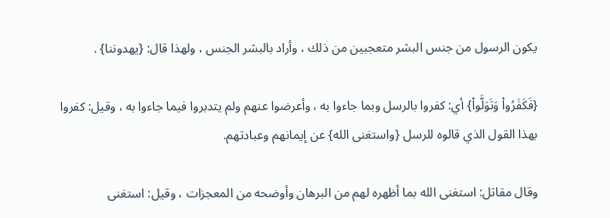يكون الرسول من جنس البشر متعجبين من ذلك ، وأراد بالبشر الجنس ، ولهذا قال: {يهدوننا} .

{فَكَفَرُواْ وَتَوَلَّواْ} أي: كفروا بالرسل وبما جاءوا به ، وأعرضوا عنهم ولم يتدبروا فيما جاءوا به ، وقيل: كفروا بهذا القول الذي قالوه للرسل {واستغنى الله} عن إيمانهم وعبادتهم.

وقال مقاتل: استغنى الله بما أظهره لهم من البرهان وأوضحه من المعجزات ، وقيل: استغنى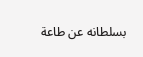بسلطانه عن طاعة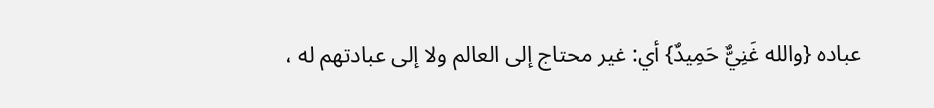عباده {والله غَنِيٌّ حَمِيدٌ} أي: غير محتاج إلى العالم ولا إلى عبادتهم له ،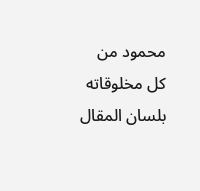محمود من كل مخلوقاته بلسان المقال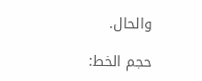والحال.

حجم الخط: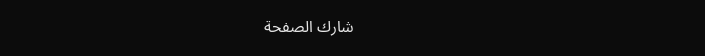شارك الصفحة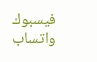فيسبوك واتساب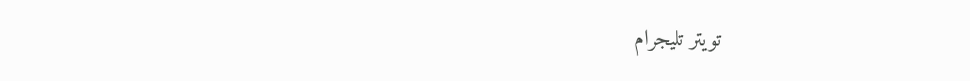تويتر تليجرام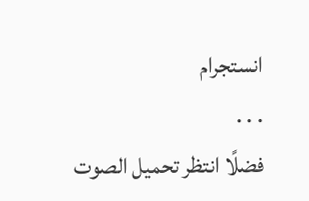انستجرام
. . .
فضلًا انتظر تحميل الصوت